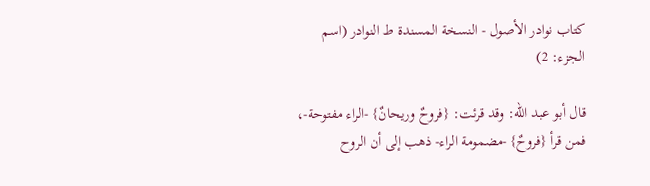كتاب نوادر الأصول - النسخة المسندة ط النوادر (اسم الجزء: 2)

قال أبو عبد الله: وقد قرئت: {فروحٌ وريحانٌ} -الراء مفتوحة-، فمن قرأ {فروحٌ} -مضمومة الراء- ذهب إلى أن الروح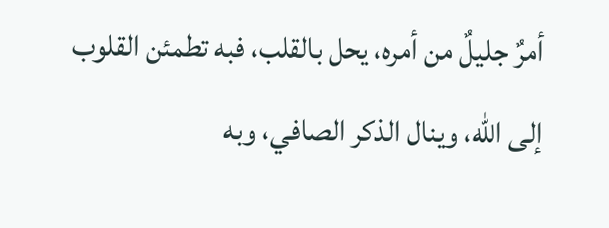أمرٌ جليلٌ من أمره، يحل بالقلب، فبه تطمئن القلوب إلى الله، وينال الذكر الصافي، وبه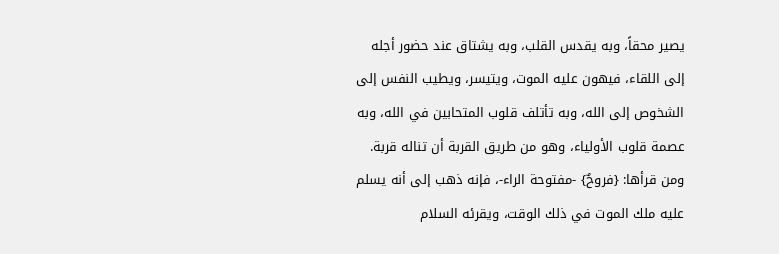يصير محقاً، وبه يقدس القلب، وبه يشتاق عند حضور أجله إلى اللقاء، فيهون عليه الموت، ويتيسر، ويطيب النفس إلى الشخوص إلى الله، وبه تأتلف قلوب المتحابين في الله، وبه عصمة قلوب الأولياء، وهو من طريق القربة أن تناله قربة.
ومن قرأها: {فروحٌ} -مفتوحة الراء-، فإنه ذهب إلى أنه يسلم عليه ملك الموت في ذلك الوقت، ويقرئه السلام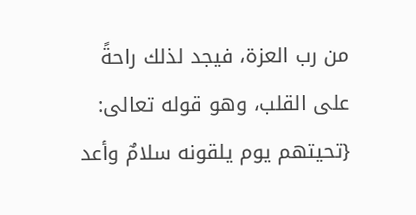من رب العزة، فيجد لذلك راحةً على القلب، وهو قوله تعالى: {تحيتهم يوم يلقونه سلامٌ وأعد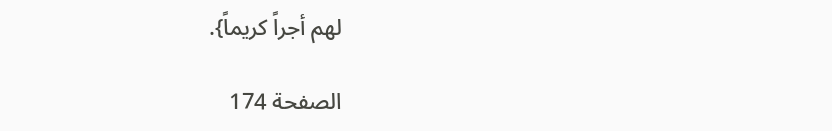لهم أجراً كريماً}.

الصفحة 174